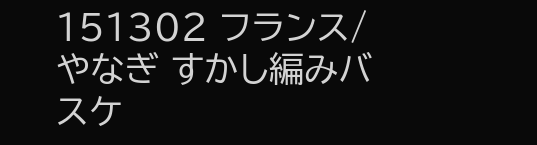151302 フランス/やなぎ すかし編みバスケ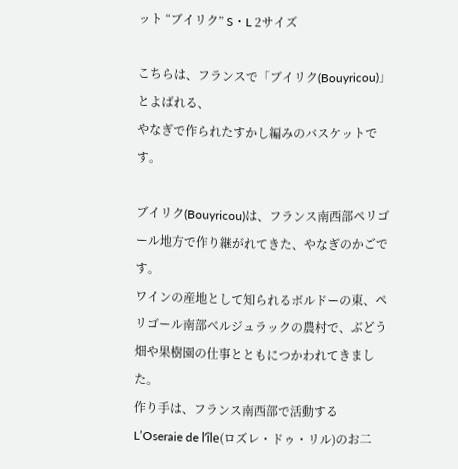ット “ブイリク” S・L 2サイズ

こちらは、フランスで「ブイリク(Bouyricou)」とよばれる、
やなぎで作られたすかし編みのバスケットです。

ブイリク(Bouyricou)は、フランス南西部ペリゴール地方で作り継がれてきた、やなぎのかごです。
ワインの産地として知られるボルドーの東、ペリゴール南部ベルジュラックの農村で、ぶどう畑や果樹園の仕事とともにつかわれてきました。
作り手は、フランス南西部で活動する
L’Oseraie de l’île(ロズレ・ドゥ・リル)のお二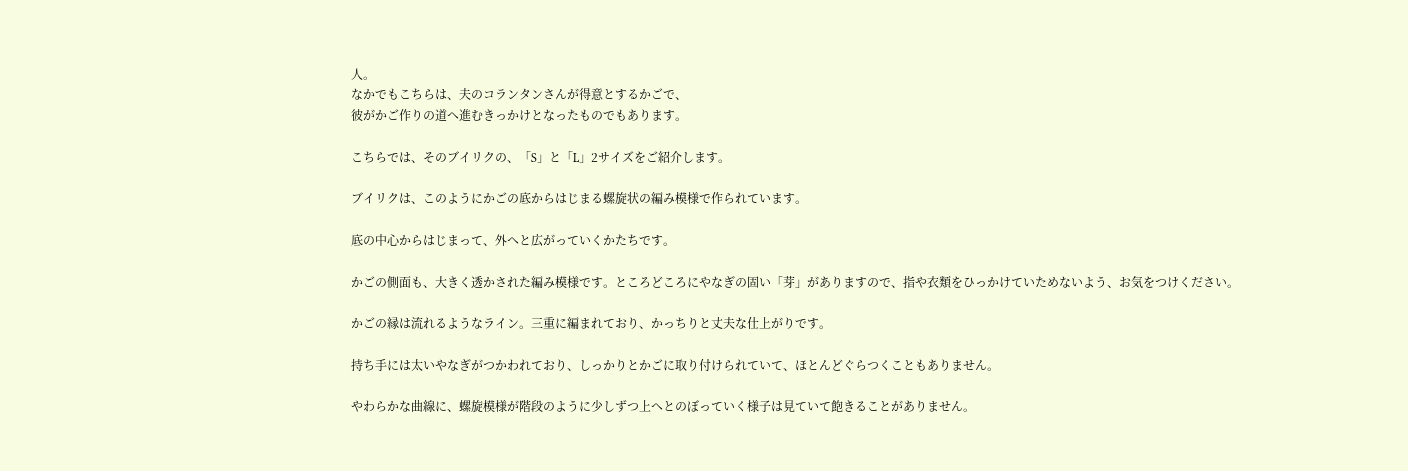人。
なかでもこちらは、夫のコランタンさんが得意とするかごで、
彼がかご作りの道へ進むきっかけとなったものでもあります。

こちらでは、そのブイリクの、「S」と「L」2サイズをご紹介します。

ブイリクは、このようにかごの底からはじまる螺旋状の編み模様で作られています。

底の中心からはじまって、外へと広がっていくかたちです。

かごの側面も、大きく透かされた編み模様です。ところどころにやなぎの固い「芽」がありますので、指や衣類をひっかけていためないよう、お気をつけください。

かごの縁は流れるようなライン。三重に編まれており、かっちりと丈夫な仕上がりです。

持ち手には太いやなぎがつかわれており、しっかりとかごに取り付けられていて、ほとんどぐらつくこともありません。

やわらかな曲線に、螺旋模様が階段のように少しずつ上へとのぼっていく様子は見ていて飽きることがありません。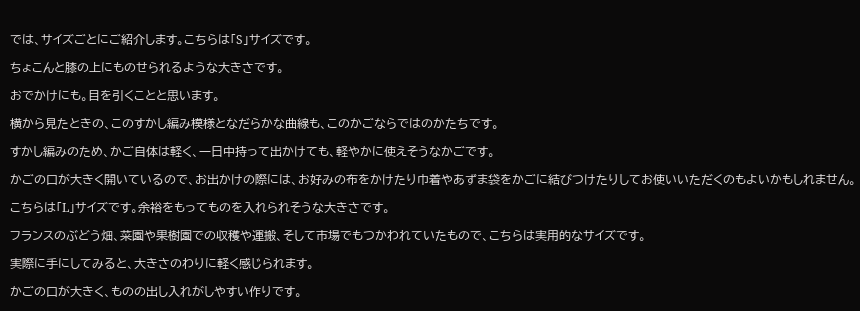では、サイズごとにご紹介します。こちらは「S」サイズです。

ちょこんと膝の上にものせられるような大きさです。

おでかけにも。目を引くことと思います。

横から見たときの、このすかし編み模様となだらかな曲線も、このかごならではのかたちです。

すかし編みのため、かご自体は軽く、一日中持って出かけても、軽やかに使えそうなかごです。

かごの口が大きく開いているので、お出かけの際には、お好みの布をかけたり巾着やあずま袋をかごに結びつけたりしてお使いいただくのもよいかもしれません。

こちらは「L」サイズです。余裕をもってものを入れられそうな大きさです。

フランスのぶどう畑、菜園や果樹園での収穫や運搬、そして市場でもつかわれていたもので、こちらは実用的なサイズです。

実際に手にしてみると、大きさのわりに軽く感じられます。

かごの口が大きく、ものの出し入れがしやすい作りです。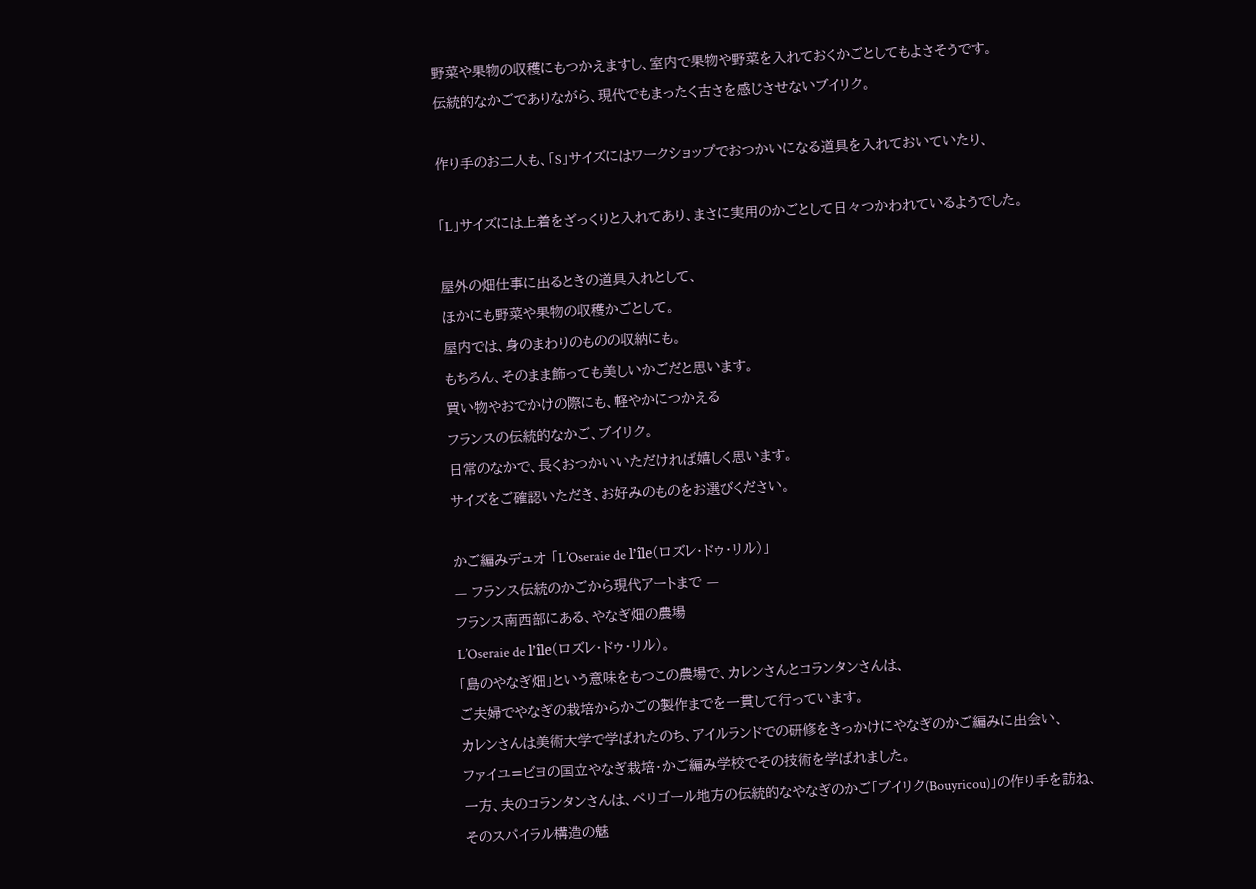野菜や果物の収穫にもつかえますし、室内で果物や野菜を入れておくかごとしてもよさそうです。
伝統的なかごでありながら、現代でもまったく古さを感じさせないブイリク。

作り手のお二人も、「S」サイズにはワークショップでおつかいになる道具を入れておいていたり、

「L」サイズには上着をざっくりと入れてあり、まさに実用のかごとして日々つかわれているようでした。

屋外の畑仕事に出るときの道具入れとして、
ほかにも野菜や果物の収穫かごとして。
屋内では、身のまわりのものの収納にも。
もちろん、そのまま飾っても美しいかごだと思います。
買い物やおでかけの際にも、軽やかにつかえる
フランスの伝統的なかご、ブイリク。
日常のなかで、長くおつかいいただければ嬉しく思います。
サイズをご確認いただき、お好みのものをお選びください。

かご編みデュオ 「L’Oseraie de l’île(ロズレ・ドゥ・リル)」
— フランス伝統のかごから現代アートまで —
フランス南西部にある、やなぎ畑の農場
L’Oseraie de l’île(ロズレ・ドゥ・リル)。
「島のやなぎ畑」という意味をもつこの農場で、カレンさんとコランタンさんは、
ご夫婦でやなぎの栽培からかごの製作までを一貫して行っています。
カレンさんは美術大学で学ばれたのち、アイルランドでの研修をきっかけにやなぎのかご編みに出会い、
ファイユ=ビヨの国立やなぎ栽培・かご編み学校でその技術を学ばれました。
一方、夫のコランタンさんは、ペリゴール地方の伝統的なやなぎのかご「ブイリク(Bouyricou)」の作り手を訪ね、
そのスパイラル構造の魅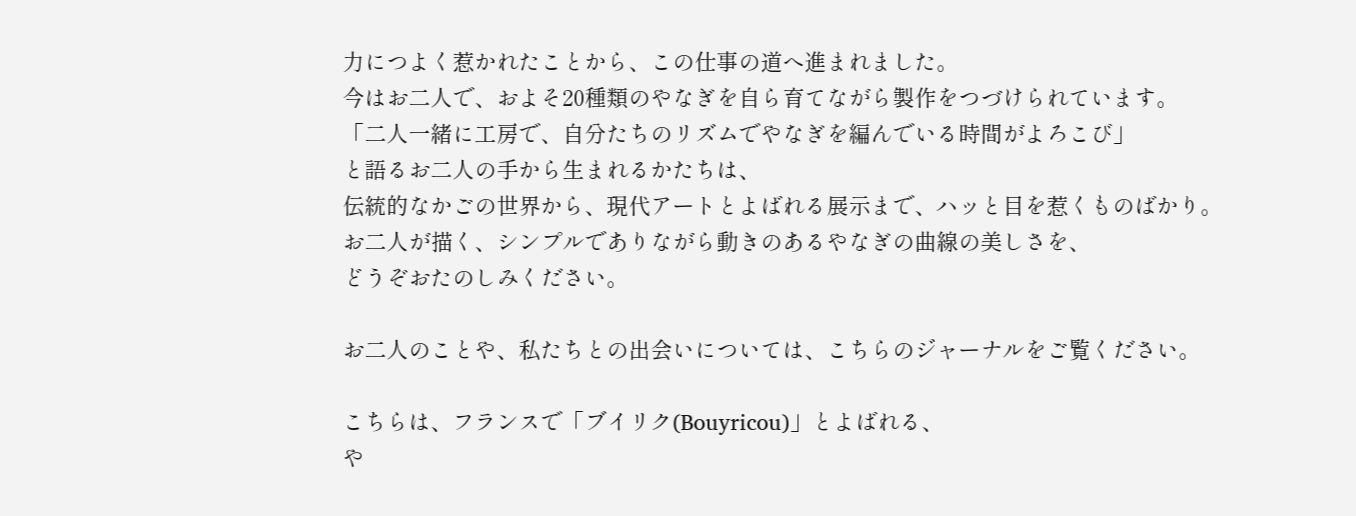力につよく惹かれたことから、この仕事の道へ進まれました。
今はお二人で、およそ20種類のやなぎを自ら育てながら製作をつづけられています。
「二人一緒に工房で、自分たちのリズムでやなぎを編んでいる時間がよろこび」
と語るお二人の手から生まれるかたちは、
伝統的なかごの世界から、現代アートとよばれる展示まで、ハッと目を惹くものばかり。
お二人が描く、シンプルでありながら動きのあるやなぎの曲線の美しさを、
どうぞおたのしみください。

お二人のことや、私たちとの出会いについては、こちらのジャーナルをご覧ください。

こちらは、フランスで「ブイリク(Bouyricou)」とよばれる、
や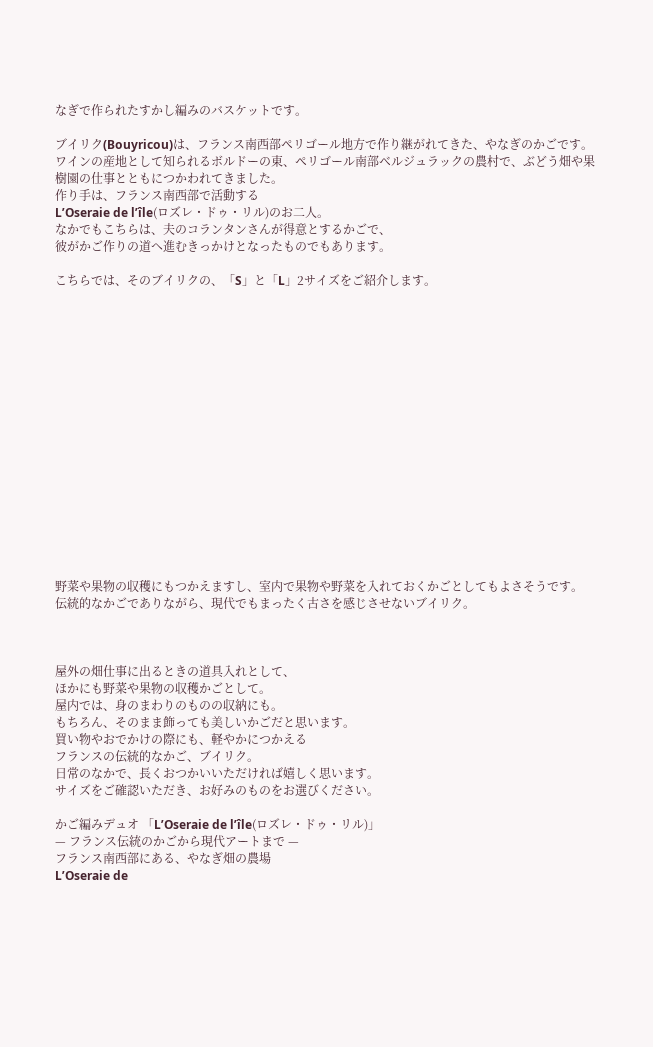なぎで作られたすかし編みのバスケットです。

ブイリク(Bouyricou)は、フランス南西部ペリゴール地方で作り継がれてきた、やなぎのかごです。
ワインの産地として知られるボルドーの東、ペリゴール南部ベルジュラックの農村で、ぶどう畑や果樹園の仕事とともにつかわれてきました。
作り手は、フランス南西部で活動する
L’Oseraie de l’île(ロズレ・ドゥ・リル)のお二人。
なかでもこちらは、夫のコランタンさんが得意とするかごで、
彼がかご作りの道へ進むきっかけとなったものでもあります。

こちらでは、そのブイリクの、「S」と「L」2サイズをご紹介します。

















野菜や果物の収穫にもつかえますし、室内で果物や野菜を入れておくかごとしてもよさそうです。
伝統的なかごでありながら、現代でもまったく古さを感じさせないブイリク。



屋外の畑仕事に出るときの道具入れとして、
ほかにも野菜や果物の収穫かごとして。
屋内では、身のまわりのものの収納にも。
もちろん、そのまま飾っても美しいかごだと思います。
買い物やおでかけの際にも、軽やかにつかえる
フランスの伝統的なかご、ブイリク。
日常のなかで、長くおつかいいただければ嬉しく思います。
サイズをご確認いただき、お好みのものをお選びください。

かご編みデュオ 「L’Oseraie de l’île(ロズレ・ドゥ・リル)」
— フランス伝統のかごから現代アートまで —
フランス南西部にある、やなぎ畑の農場
L’Oseraie de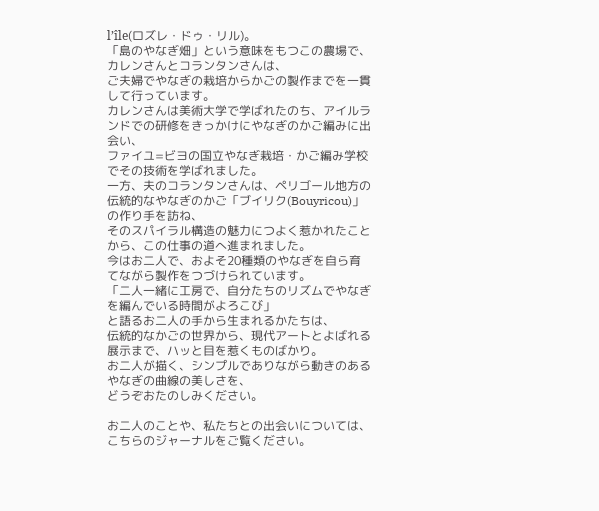l’île(ロズレ・ドゥ・リル)。
「島のやなぎ畑」という意味をもつこの農場で、カレンさんとコランタンさんは、
ご夫婦でやなぎの栽培からかごの製作までを一貫して行っています。
カレンさんは美術大学で学ばれたのち、アイルランドでの研修をきっかけにやなぎのかご編みに出会い、
ファイユ=ビヨの国立やなぎ栽培・かご編み学校でその技術を学ばれました。
一方、夫のコランタンさんは、ペリゴール地方の伝統的なやなぎのかご「ブイリク(Bouyricou)」の作り手を訪ね、
そのスパイラル構造の魅力につよく惹かれたことから、この仕事の道へ進まれました。
今はお二人で、およそ20種類のやなぎを自ら育てながら製作をつづけられています。
「二人一緒に工房で、自分たちのリズムでやなぎを編んでいる時間がよろこび」
と語るお二人の手から生まれるかたちは、
伝統的なかごの世界から、現代アートとよばれる展示まで、ハッと目を惹くものばかり。
お二人が描く、シンプルでありながら動きのあるやなぎの曲線の美しさを、
どうぞおたのしみください。

お二人のことや、私たちとの出会いについては、こちらのジャーナルをご覧ください。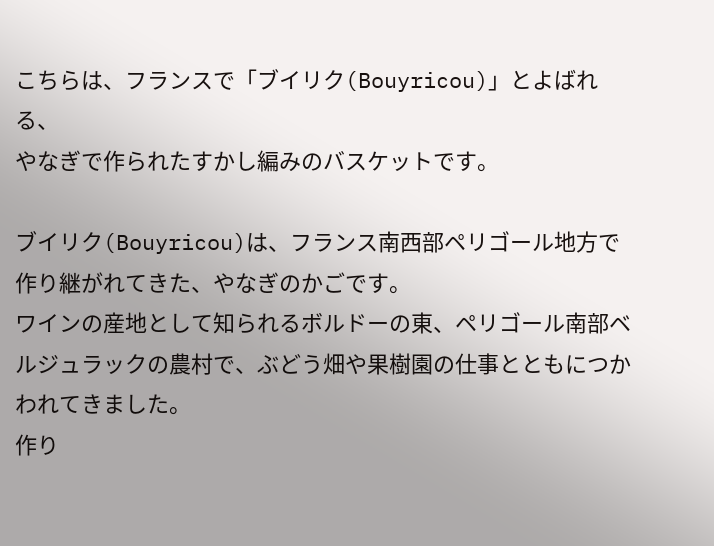こちらは、フランスで「ブイリク(Bouyricou)」とよばれる、
やなぎで作られたすかし編みのバスケットです。

ブイリク(Bouyricou)は、フランス南西部ペリゴール地方で作り継がれてきた、やなぎのかごです。
ワインの産地として知られるボルドーの東、ペリゴール南部ベルジュラックの農村で、ぶどう畑や果樹園の仕事とともにつかわれてきました。
作り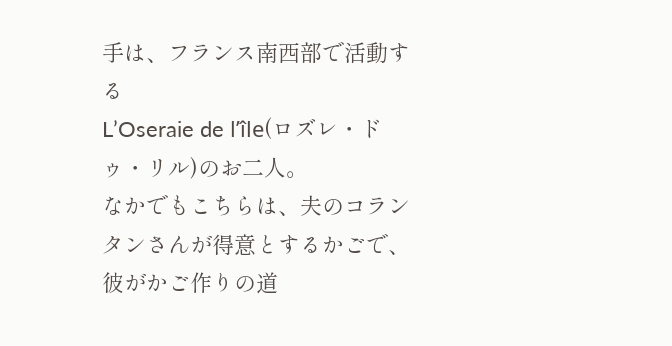手は、フランス南西部で活動する
L’Oseraie de l’île(ロズレ・ドゥ・リル)のお二人。
なかでもこちらは、夫のコランタンさんが得意とするかごで、
彼がかご作りの道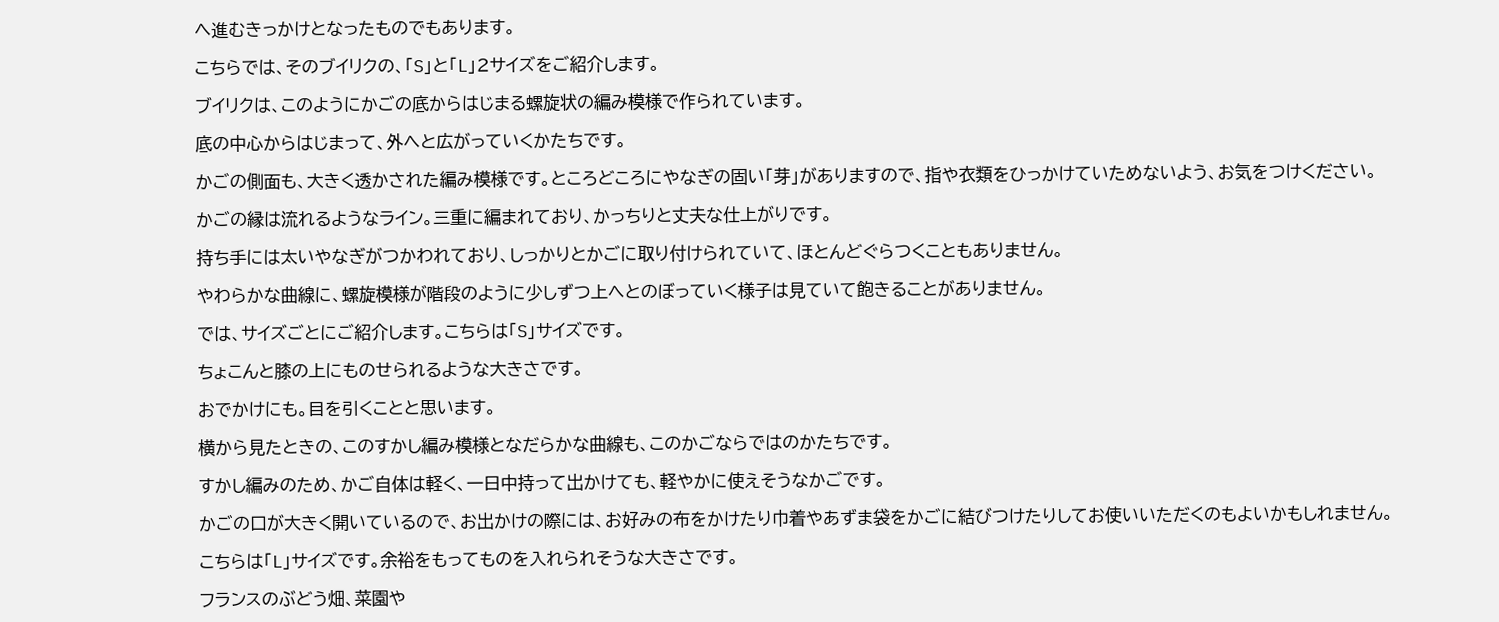へ進むきっかけとなったものでもあります。

こちらでは、そのブイリクの、「S」と「L」2サイズをご紹介します。

ブイリクは、このようにかごの底からはじまる螺旋状の編み模様で作られています。

底の中心からはじまって、外へと広がっていくかたちです。

かごの側面も、大きく透かされた編み模様です。ところどころにやなぎの固い「芽」がありますので、指や衣類をひっかけていためないよう、お気をつけください。

かごの縁は流れるようなライン。三重に編まれており、かっちりと丈夫な仕上がりです。

持ち手には太いやなぎがつかわれており、しっかりとかごに取り付けられていて、ほとんどぐらつくこともありません。

やわらかな曲線に、螺旋模様が階段のように少しずつ上へとのぼっていく様子は見ていて飽きることがありません。

では、サイズごとにご紹介します。こちらは「S」サイズです。

ちょこんと膝の上にものせられるような大きさです。

おでかけにも。目を引くことと思います。

横から見たときの、このすかし編み模様となだらかな曲線も、このかごならではのかたちです。

すかし編みのため、かご自体は軽く、一日中持って出かけても、軽やかに使えそうなかごです。

かごの口が大きく開いているので、お出かけの際には、お好みの布をかけたり巾着やあずま袋をかごに結びつけたりしてお使いいただくのもよいかもしれません。

こちらは「L」サイズです。余裕をもってものを入れられそうな大きさです。

フランスのぶどう畑、菜園や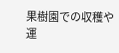果樹園での収穫や運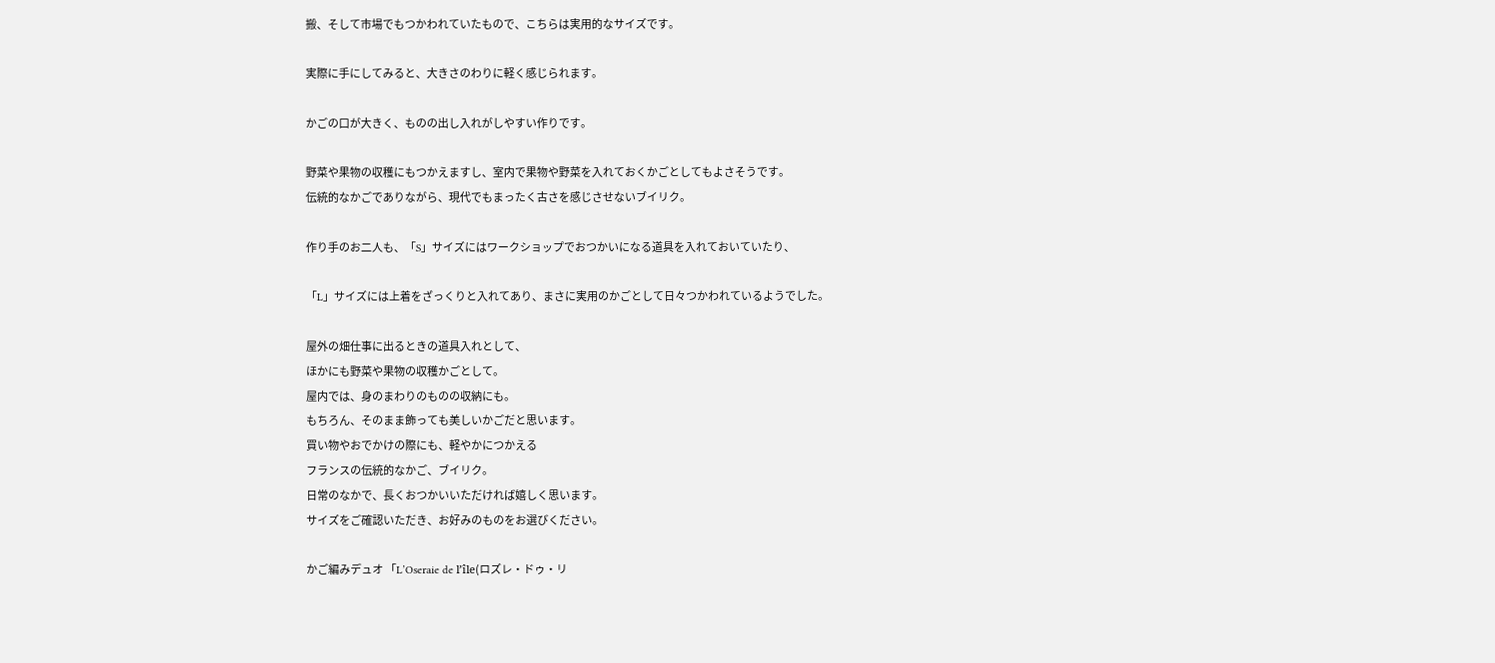搬、そして市場でもつかわれていたもので、こちらは実用的なサイズです。

実際に手にしてみると、大きさのわりに軽く感じられます。

かごの口が大きく、ものの出し入れがしやすい作りです。

野菜や果物の収穫にもつかえますし、室内で果物や野菜を入れておくかごとしてもよさそうです。
伝統的なかごでありながら、現代でもまったく古さを感じさせないブイリク。

作り手のお二人も、「S」サイズにはワークショップでおつかいになる道具を入れておいていたり、

「L」サイズには上着をざっくりと入れてあり、まさに実用のかごとして日々つかわれているようでした。

屋外の畑仕事に出るときの道具入れとして、
ほかにも野菜や果物の収穫かごとして。
屋内では、身のまわりのものの収納にも。
もちろん、そのまま飾っても美しいかごだと思います。
買い物やおでかけの際にも、軽やかにつかえる
フランスの伝統的なかご、ブイリク。
日常のなかで、長くおつかいいただければ嬉しく思います。
サイズをご確認いただき、お好みのものをお選びください。

かご編みデュオ 「L’Oseraie de l’île(ロズレ・ドゥ・リ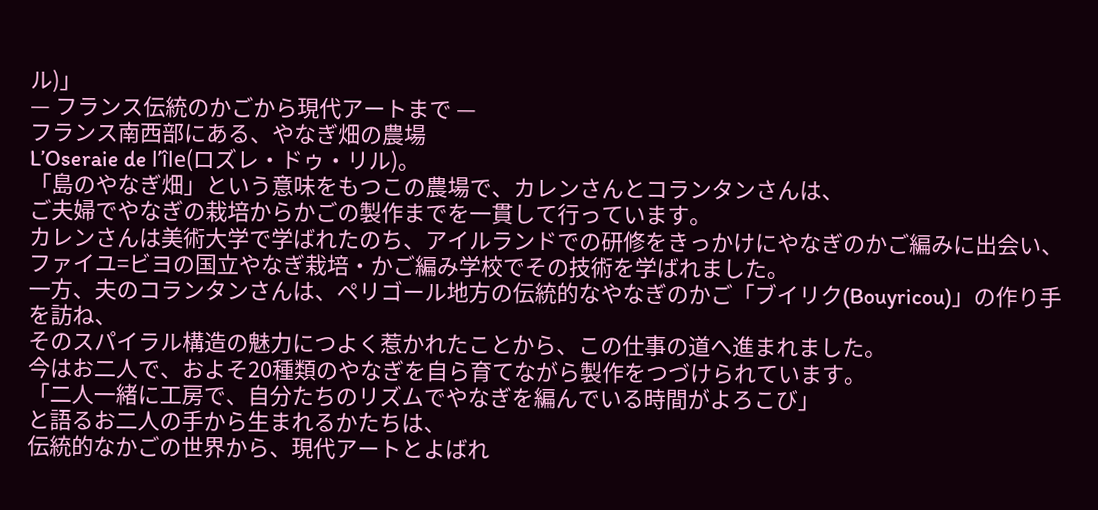ル)」
— フランス伝統のかごから現代アートまで —
フランス南西部にある、やなぎ畑の農場
L’Oseraie de l’île(ロズレ・ドゥ・リル)。
「島のやなぎ畑」という意味をもつこの農場で、カレンさんとコランタンさんは、
ご夫婦でやなぎの栽培からかごの製作までを一貫して行っています。
カレンさんは美術大学で学ばれたのち、アイルランドでの研修をきっかけにやなぎのかご編みに出会い、
ファイユ=ビヨの国立やなぎ栽培・かご編み学校でその技術を学ばれました。
一方、夫のコランタンさんは、ペリゴール地方の伝統的なやなぎのかご「ブイリク(Bouyricou)」の作り手を訪ね、
そのスパイラル構造の魅力につよく惹かれたことから、この仕事の道へ進まれました。
今はお二人で、およそ20種類のやなぎを自ら育てながら製作をつづけられています。
「二人一緒に工房で、自分たちのリズムでやなぎを編んでいる時間がよろこび」
と語るお二人の手から生まれるかたちは、
伝統的なかごの世界から、現代アートとよばれ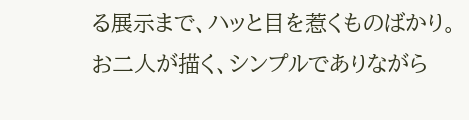る展示まで、ハッと目を惹くものばかり。
お二人が描く、シンプルでありながら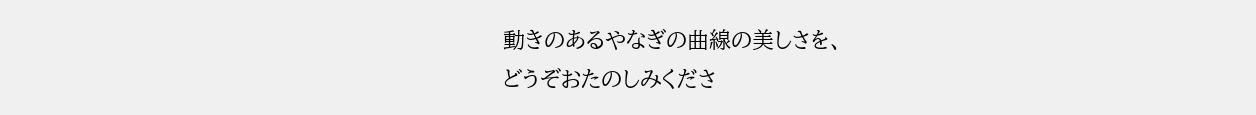動きのあるやなぎの曲線の美しさを、
どうぞおたのしみくださ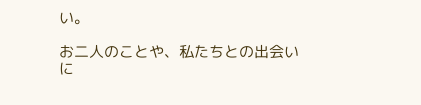い。

お二人のことや、私たちとの出会いに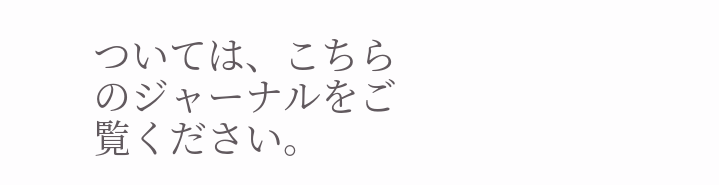ついては、こちらのジャーナルをご覧ください。